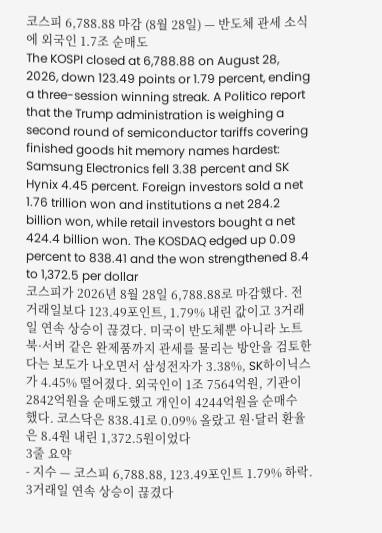코스피 6,788.88 마감 (8월 28일) — 반도체 관세 소식에 외국인 1.7조 순매도
The KOSPI closed at 6,788.88 on August 28, 2026, down 123.49 points or 1.79 percent, ending a three-session winning streak. A Politico report that the Trump administration is weighing a second round of semiconductor tariffs covering finished goods hit memory names hardest: Samsung Electronics fell 3.38 percent and SK Hynix 4.45 percent. Foreign investors sold a net 1.76 trillion won and institutions a net 284.2 billion won, while retail investors bought a net 424.4 billion won. The KOSDAQ edged up 0.09 percent to 838.41 and the won strengthened 8.4 to 1,372.5 per dollar
코스피가 2026년 8월 28일 6,788.88로 마감했다. 전 거래일보다 123.49포인트, 1.79% 내린 값이고 3거래일 연속 상승이 끊겼다. 미국이 반도체뿐 아니라 노트북·서버 같은 완제품까지 관세를 물리는 방안을 검토한다는 보도가 나오면서 삼성전자가 3.38%, SK하이닉스가 4.45% 떨어졌다. 외국인이 1조 7564억원, 기관이 2842억원을 순매도했고 개인이 4244억원을 순매수했다. 코스닥은 838.41로 0.09% 올랐고 원·달러 환율은 8.4원 내린 1,372.5원이었다
3줄 요약
- 지수 — 코스피 6,788.88, 123.49포인트 1.79% 하락. 3거래일 연속 상승이 끊겼다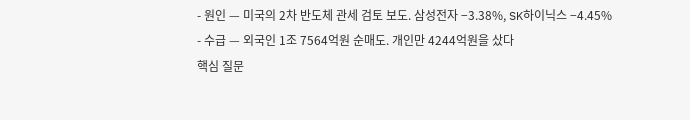- 원인 — 미국의 2차 반도체 관세 검토 보도. 삼성전자 −3.38%, SK하이닉스 −4.45%
- 수급 — 외국인 1조 7564억원 순매도. 개인만 4244억원을 샀다
핵심 질문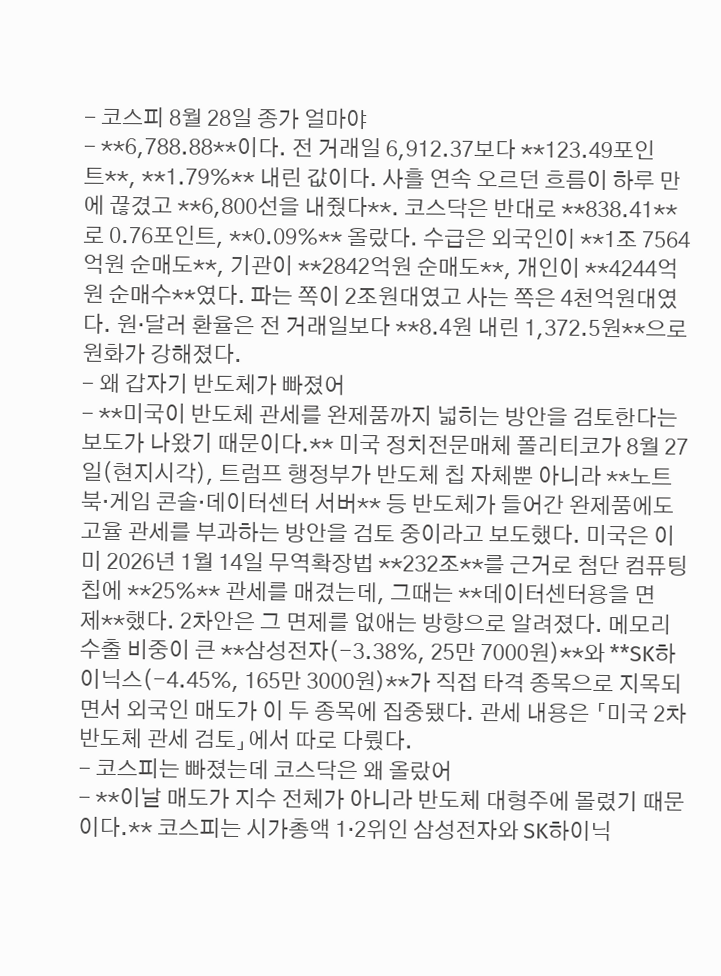- 코스피 8월 28일 종가 얼마야
- **6,788.88**이다. 전 거래일 6,912.37보다 **123.49포인트**, **1.79%** 내린 값이다. 사흘 연속 오르던 흐름이 하루 만에 끊겼고 **6,800선을 내줬다**. 코스닥은 반대로 **838.41**로 0.76포인트, **0.09%** 올랐다. 수급은 외국인이 **1조 7564억원 순매도**, 기관이 **2842억원 순매도**, 개인이 **4244억원 순매수**였다. 파는 쪽이 2조원대였고 사는 쪽은 4천억원대였다. 원·달러 환율은 전 거래일보다 **8.4원 내린 1,372.5원**으로 원화가 강해졌다.
- 왜 갑자기 반도체가 빠졌어
- **미국이 반도체 관세를 완제품까지 넓히는 방안을 검토한다는 보도가 나왔기 때문이다.** 미국 정치전문매체 폴리티코가 8월 27일(현지시각), 트럼프 행정부가 반도체 칩 자체뿐 아니라 **노트북·게임 콘솔·데이터센터 서버** 등 반도체가 들어간 완제품에도 고율 관세를 부과하는 방안을 검토 중이라고 보도했다. 미국은 이미 2026년 1월 14일 무역확장법 **232조**를 근거로 첨단 컴퓨팅 칩에 **25%** 관세를 매겼는데, 그때는 **데이터센터용을 면제**했다. 2차안은 그 면제를 없애는 방향으로 알려졌다. 메모리 수출 비중이 큰 **삼성전자(−3.38%, 25만 7000원)**와 **SK하이닉스(−4.45%, 165만 3000원)**가 직접 타격 종목으로 지목되면서 외국인 매도가 이 두 종목에 집중됐다. 관세 내용은 「미국 2차 반도체 관세 검토」에서 따로 다뤘다.
- 코스피는 빠졌는데 코스닥은 왜 올랐어
- **이날 매도가 지수 전체가 아니라 반도체 대형주에 몰렸기 때문이다.** 코스피는 시가총액 1·2위인 삼성전자와 SK하이닉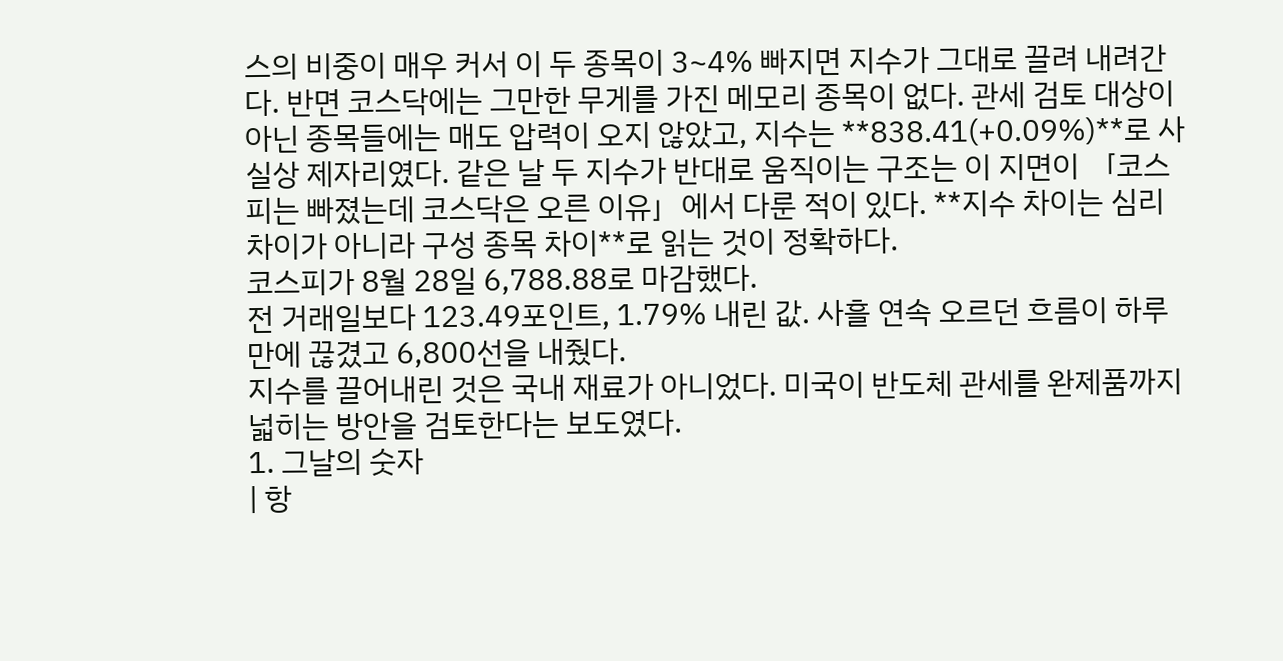스의 비중이 매우 커서 이 두 종목이 3~4% 빠지면 지수가 그대로 끌려 내려간다. 반면 코스닥에는 그만한 무게를 가진 메모리 종목이 없다. 관세 검토 대상이 아닌 종목들에는 매도 압력이 오지 않았고, 지수는 **838.41(+0.09%)**로 사실상 제자리였다. 같은 날 두 지수가 반대로 움직이는 구조는 이 지면이 「코스피는 빠졌는데 코스닥은 오른 이유」에서 다룬 적이 있다. **지수 차이는 심리 차이가 아니라 구성 종목 차이**로 읽는 것이 정확하다.
코스피가 8월 28일 6,788.88로 마감했다.
전 거래일보다 123.49포인트, 1.79% 내린 값. 사흘 연속 오르던 흐름이 하루 만에 끊겼고 6,800선을 내줬다.
지수를 끌어내린 것은 국내 재료가 아니었다. 미국이 반도체 관세를 완제품까지 넓히는 방안을 검토한다는 보도였다.
1. 그날의 숫자
| 항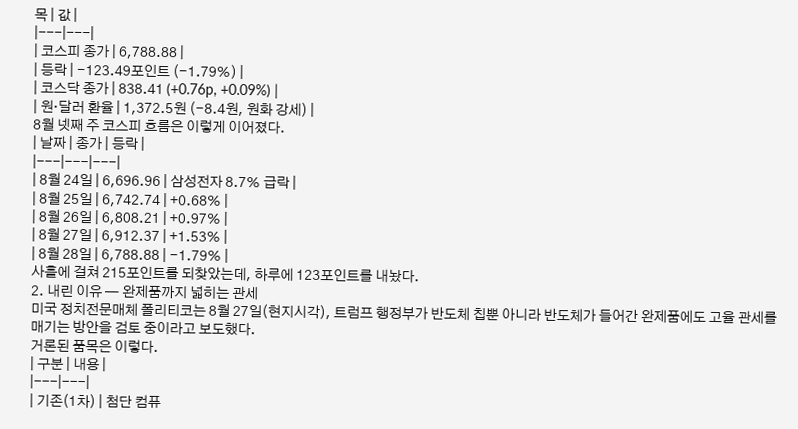목 | 값 |
|---|---|
| 코스피 종가 | 6,788.88 |
| 등락 | −123.49포인트 (−1.79%) |
| 코스닥 종가 | 838.41 (+0.76p, +0.09%) |
| 원·달러 환율 | 1,372.5원 (−8.4원, 원화 강세) |
8월 넷째 주 코스피 흐름은 이렇게 이어졌다.
| 날짜 | 종가 | 등락 |
|---|---|---|
| 8월 24일 | 6,696.96 | 삼성전자 8.7% 급락 |
| 8월 25일 | 6,742.74 | +0.68% |
| 8월 26일 | 6,808.21 | +0.97% |
| 8월 27일 | 6,912.37 | +1.53% |
| 8월 28일 | 6,788.88 | −1.79% |
사흘에 걸쳐 215포인트를 되찾았는데, 하루에 123포인트를 내놨다.
2. 내린 이유 — 완제품까지 넓히는 관세
미국 정치전문매체 폴리티코는 8월 27일(현지시각), 트럼프 행정부가 반도체 칩뿐 아니라 반도체가 들어간 완제품에도 고율 관세를 매기는 방안을 검토 중이라고 보도했다.
거론된 품목은 이렇다.
| 구분 | 내용 |
|---|---|
| 기존(1차) | 첨단 컴퓨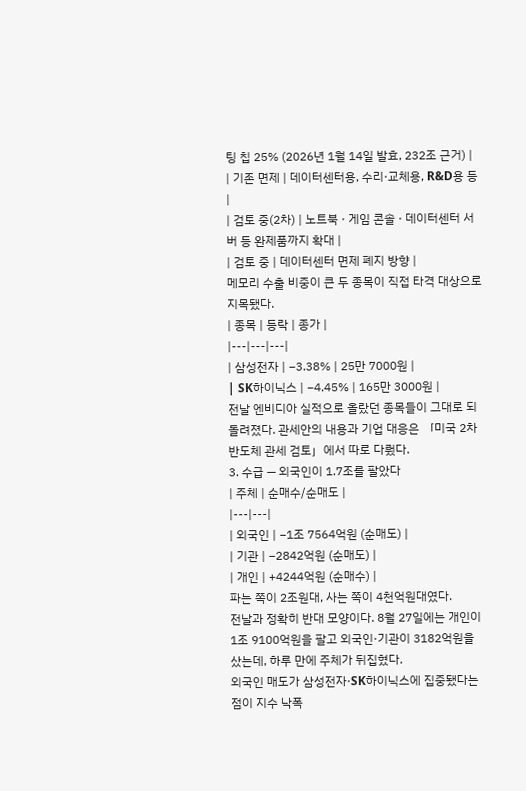팅 칩 25% (2026년 1월 14일 발효, 232조 근거) |
| 기존 면제 | 데이터센터용, 수리·교체용, R&D용 등 |
| 검토 중(2차) | 노트북 · 게임 콘솔 · 데이터센터 서버 등 완제품까지 확대 |
| 검토 중 | 데이터센터 면제 폐지 방향 |
메모리 수출 비중이 큰 두 종목이 직접 타격 대상으로 지목됐다.
| 종목 | 등락 | 종가 |
|---|---|---|
| 삼성전자 | −3.38% | 25만 7000원 |
| SK하이닉스 | −4.45% | 165만 3000원 |
전날 엔비디아 실적으로 올랐던 종목들이 그대로 되돌려졌다. 관세안의 내용과 기업 대응은 「미국 2차 반도체 관세 검토」에서 따로 다뤘다.
3. 수급 — 외국인이 1.7조를 팔았다
| 주체 | 순매수/순매도 |
|---|---|
| 외국인 | −1조 7564억원 (순매도) |
| 기관 | −2842억원 (순매도) |
| 개인 | +4244억원 (순매수) |
파는 쪽이 2조원대, 사는 쪽이 4천억원대였다.
전날과 정확히 반대 모양이다. 8월 27일에는 개인이 1조 9100억원을 팔고 외국인·기관이 3182억원을 샀는데, 하루 만에 주체가 뒤집혔다.
외국인 매도가 삼성전자·SK하이닉스에 집중됐다는 점이 지수 낙폭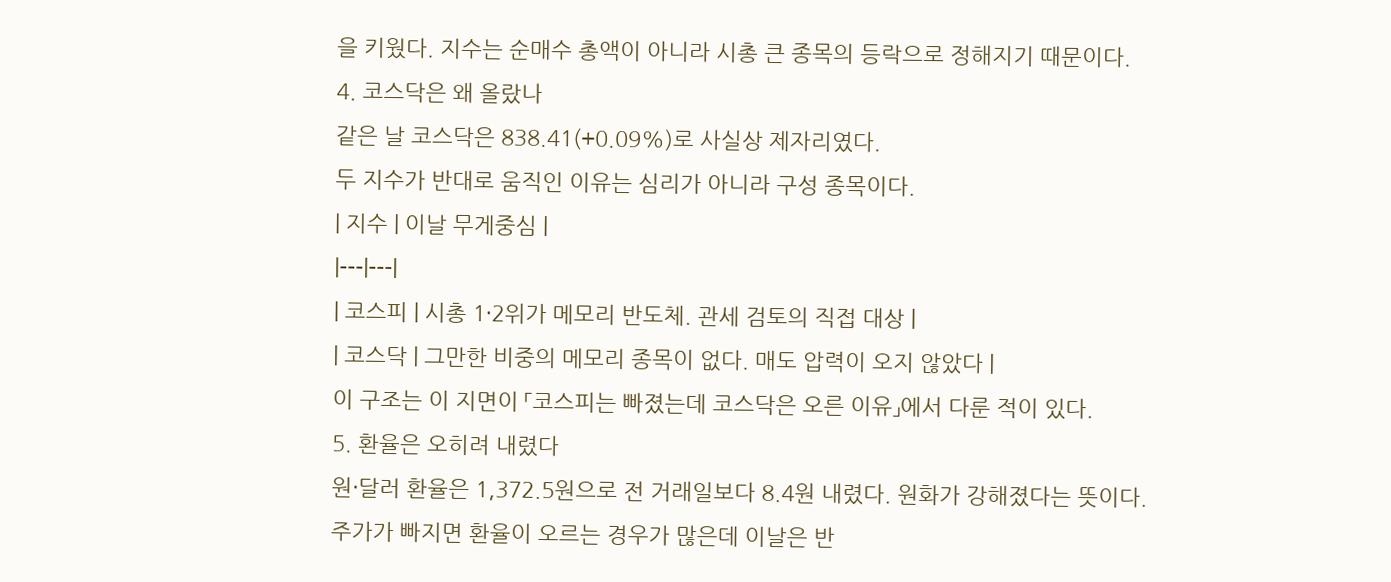을 키웠다. 지수는 순매수 총액이 아니라 시총 큰 종목의 등락으로 정해지기 때문이다.
4. 코스닥은 왜 올랐나
같은 날 코스닥은 838.41(+0.09%)로 사실상 제자리였다.
두 지수가 반대로 움직인 이유는 심리가 아니라 구성 종목이다.
| 지수 | 이날 무게중심 |
|---|---|
| 코스피 | 시총 1·2위가 메모리 반도체. 관세 검토의 직접 대상 |
| 코스닥 | 그만한 비중의 메모리 종목이 없다. 매도 압력이 오지 않았다 |
이 구조는 이 지면이 「코스피는 빠졌는데 코스닥은 오른 이유」에서 다룬 적이 있다.
5. 환율은 오히려 내렸다
원·달러 환율은 1,372.5원으로 전 거래일보다 8.4원 내렸다. 원화가 강해졌다는 뜻이다.
주가가 빠지면 환율이 오르는 경우가 많은데 이날은 반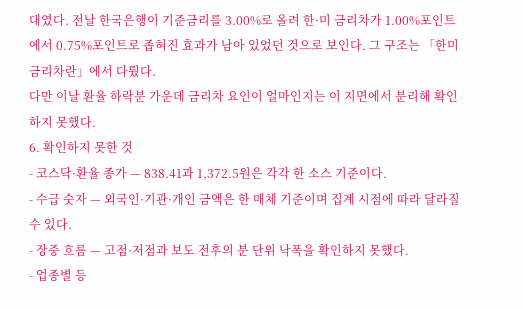대였다. 전날 한국은행이 기준금리를 3.00%로 올려 한·미 금리차가 1.00%포인트에서 0.75%포인트로 좁혀진 효과가 남아 있었던 것으로 보인다. 그 구조는 「한미 금리차란」에서 다뤘다.
다만 이날 환율 하락분 가운데 금리차 요인이 얼마인지는 이 지면에서 분리해 확인하지 못했다.
6. 확인하지 못한 것
- 코스닥·환율 종가 — 838.41과 1,372.5원은 각각 한 소스 기준이다.
- 수급 숫자 — 외국인·기관·개인 금액은 한 매체 기준이며 집계 시점에 따라 달라질 수 있다.
- 장중 흐름 — 고점·저점과 보도 전후의 분 단위 낙폭을 확인하지 못했다.
- 업종별 등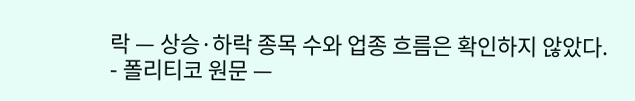락 — 상승·하락 종목 수와 업종 흐름은 확인하지 않았다.
- 폴리티코 원문 —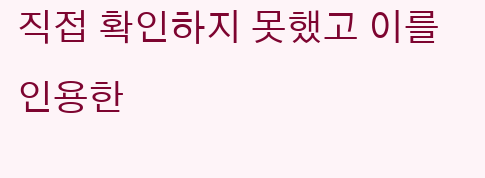직접 확인하지 못했고 이를 인용한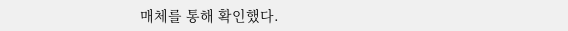매체를 통해 확인했다.